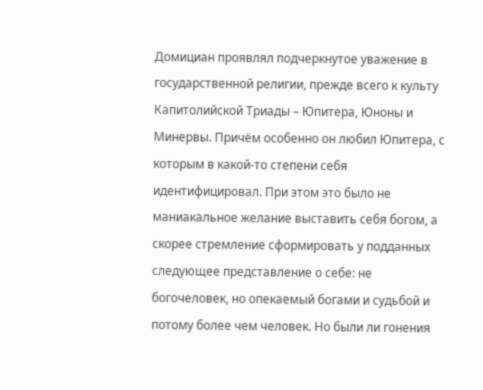Домициан проявлял подчеркнутое уважение в государственной религии, прежде всего к культу Капитолийской Триады – Юпитера, Юноны и Минервы. Причём особенно он любил Юпитера, с которым в какой‑то степени себя идентифицировал. При этом это было не маниакальное желание выставить себя богом, а скорее стремление сформировать у подданных следующее представление о себе: не богочеловек, но опекаемый богами и судьбой и потому более чем человек. Но были ли гонения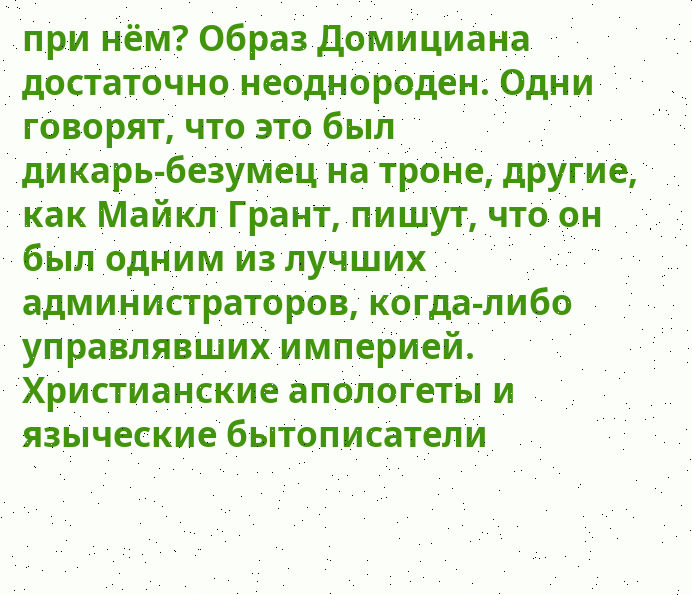при нём? Образ Домициана достаточно неоднороден. Одни говорят, что это был дикарь‑безумец на троне, другие, как Майкл Грант, пишут, что он был одним из лучших администраторов, когда‑либо управлявших империей. Христианские апологеты и языческие бытописатели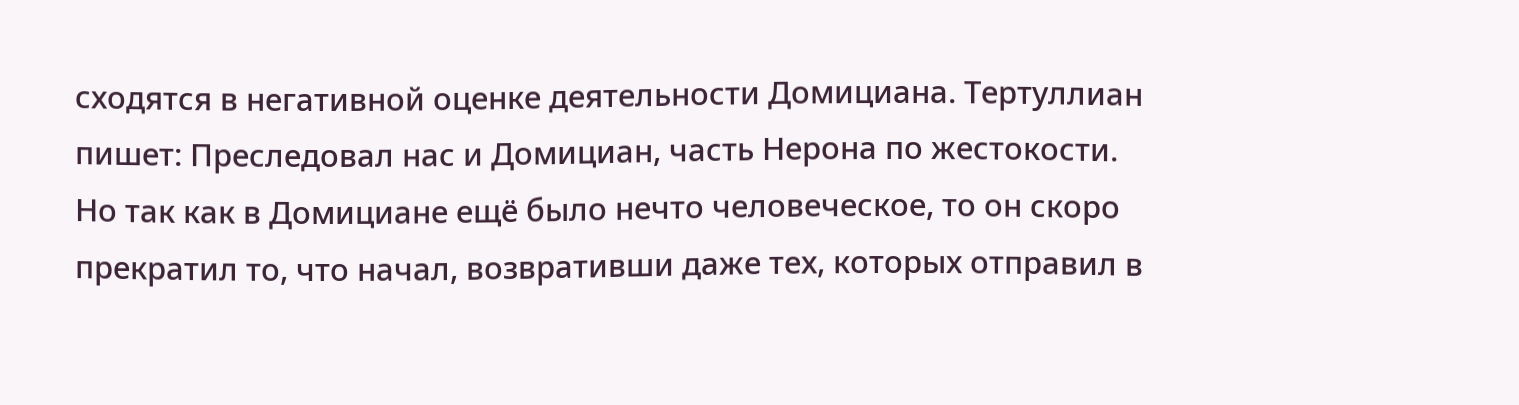сходятся в негативной оценке деятельности Домициана. Тертуллиан пишет: Преследовал нас и Домициан, часть Нерона по жестокости. Но так как в Домициане ещё было нечто человеческое, то он скоро прекратил то, что начал, возвративши даже тех, которых отправил в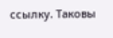ссылку. Таковы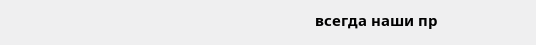всегда наши пр